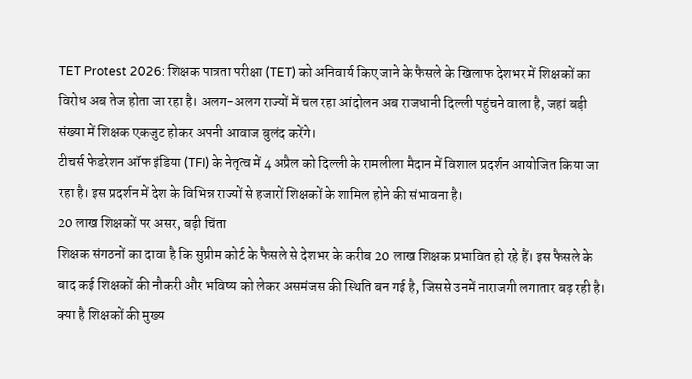TET Protest 2026: शिक्षक पात्रता परीक्षा (TET) को अनिवार्य किए जाने के फैसले के खिलाफ देशभर में शिक्षकों का विरोध अब तेज होता जा रहा है। अलग-अलग राज्यों में चल रहा आंदोलन अब राजधानी दिल्ली पहुंचने वाला है, जहां बड़ी संख्या में शिक्षक एकजुट होकर अपनी आवाज बुलंद करेंगे।
टीचर्स फेडरेशन ऑफ इंडिया (TFI) के नेतृत्व में 4 अप्रैल को दिल्ली के रामलीला मैदान में विशाल प्रदर्शन आयोजित किया जा रहा है। इस प्रदर्शन में देश के विभिन्न राज्यों से हजारों शिक्षकों के शामिल होने की संभावना है।
20 लाख शिक्षकों पर असर, बढ़ी चिंता
शिक्षक संगठनों का दावा है कि सुप्रीम कोर्ट के फैसले से देशभर के करीब 20 लाख शिक्षक प्रभावित हो रहे हैं। इस फैसले के बाद कई शिक्षकों की नौकरी और भविष्य को लेकर असमंजस की स्थिति बन गई है, जिससे उनमें नाराजगी लगातार बढ़ रही है।
क्या है शिक्षकों की मुख्य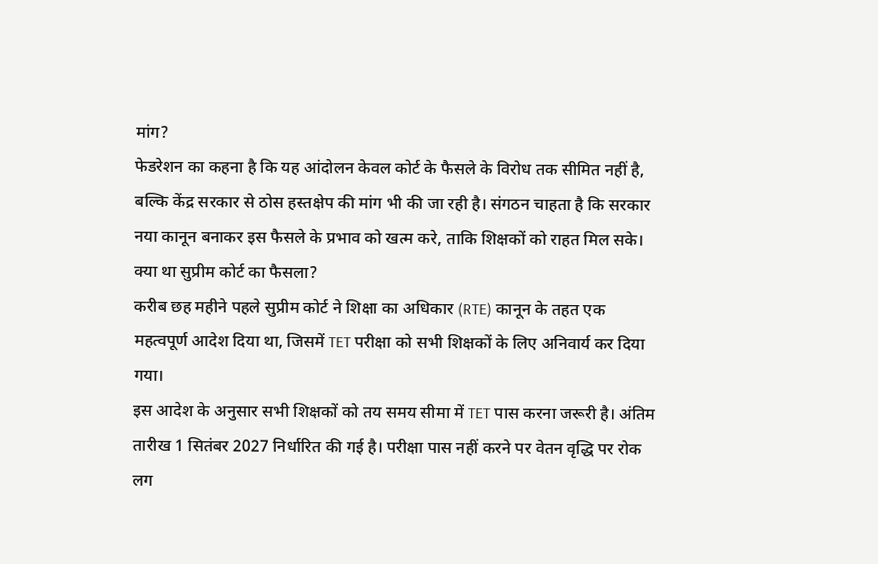मांग?
फेडरेशन का कहना है कि यह आंदोलन केवल कोर्ट के फैसले के विरोध तक सीमित नहीं है, बल्कि केंद्र सरकार से ठोस हस्तक्षेप की मांग भी की जा रही है। संगठन चाहता है कि सरकार नया कानून बनाकर इस फैसले के प्रभाव को खत्म करे, ताकि शिक्षकों को राहत मिल सके।
क्या था सुप्रीम कोर्ट का फैसला?
करीब छह महीने पहले सुप्रीम कोर्ट ने शिक्षा का अधिकार (RTE) कानून के तहत एक महत्वपूर्ण आदेश दिया था, जिसमें TET परीक्षा को सभी शिक्षकों के लिए अनिवार्य कर दिया गया।
इस आदेश के अनुसार सभी शिक्षकों को तय समय सीमा में TET पास करना जरूरी है। अंतिम तारीख 1 सितंबर 2027 निर्धारित की गई है। परीक्षा पास नहीं करने पर वेतन वृद्धि पर रोक लग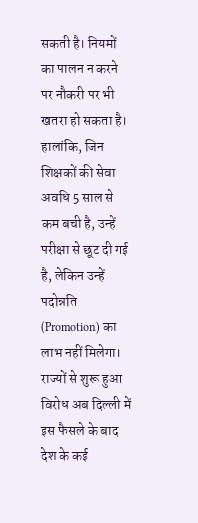सकती है। नियमों का पालन न करने पर नौकरी पर भी खतरा हो सकता है।
हालांकि, जिन शिक्षकों की सेवा अवधि 5 साल से कम बची है, उन्हें परीक्षा से छूट दी गई है, लेकिन उन्हें पदोन्नति (Promotion) का लाभ नहीं मिलेगा।
राज्यों से शुरू हुआ विरोध अब दिल्ली में
इस फैसले के बाद देश के कई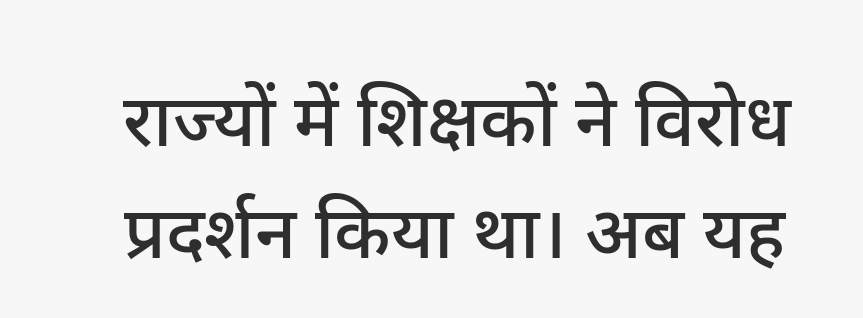राज्यों में शिक्षकों ने विरोध प्रदर्शन किया था। अब यह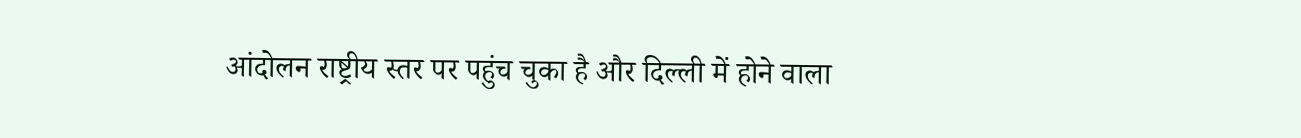आंदोलन राष्ट्रीय स्तर पर पहुंच चुका है और दिल्ली में होने वाला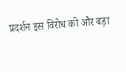प्रदर्शन इस विरोध को और बड़ा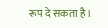रूप दे सकता है।